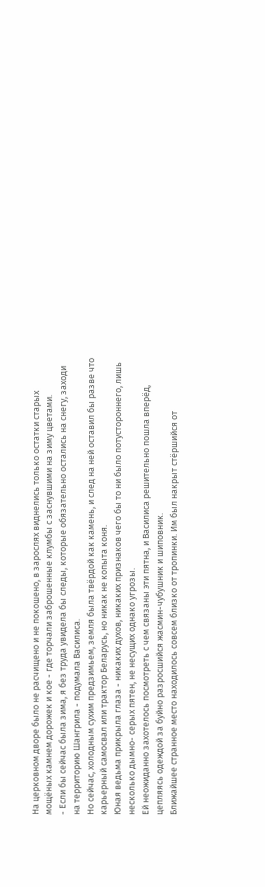На церковном дворе было не расчищено и не покошено, в зарослях виднелись только остатки старых мощёных камнем дорожек и кое - где торчали заброшенные клумбы с заснувшими на зиму цветами.
- Если бы сейчас была зима, я без труда увидела бы следы, которые обязательно остались на снегу, заходи на территорию Шангрила - подумала Василиса.
Но сейчас, холодным сухим предзимьем, земля была твёрдой как камень, и след на ней оставил бы разве что карьерный самосвал или трактор Беларусь, но никак не копыта коня.
Юная ведьма прикрыла глаза - никаких духов, никаких признаков чего бы то ни было потустороннего, лишь несколько дымно- серых пятен, не несущих однако угрозы.
Ей неожиданно захотелось посмотреть с чем связаны эти пятна, и Василиса решительно пошла вперёд, цепляясь одеждой за буйно разросшийся жасмин-чубушник и шиповник.
Ближайшее странное место находилось совсем близко от тропинки. Им был накрыт стёршийся от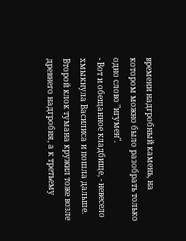времени надгробный камень, на котором можно было разобрать только одно слово "игумен".
- Вот и обещанное кладбище, - невесело хмыкнула Василиса и пошла дальше.
Второй клок тумана кружил тоже возле древнего надгробия, а к третьему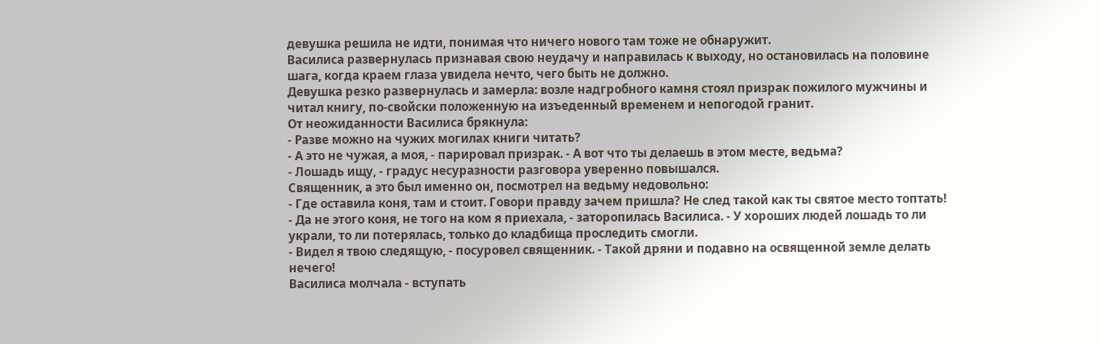девушка решила не идти, понимая что ничего нового там тоже не обнаружит.
Василиса развернулась признавая свою неудачу и направилась к выходу, но остановилась на половине шага, когда краем глаза увидела нечто, чего быть не должно.
Девушка резко развернулась и замерла: возле надгробного камня стоял призрак пожилого мужчины и читал книгу, по-свойски положенную на изъеденный временем и непогодой гранит.
От неожиданности Василиса брякнула:
- Разве можно на чужих могилах книги читать?
- А это не чужая, а моя, - парировал призрак. - А вот что ты делаешь в этом месте, ведьма?
- Лошадь ищу, - градус несуразности разговора уверенно повышался.
Священник, а это был именно он, посмотрел на ведьму недовольно:
- Где оставила коня, там и стоит. Говори правду зачем пришла? Не след такой как ты святое место топтать!
- Да не этого коня, не того на ком я приехала, - заторопилась Василиса. - У хороших людей лошадь то ли украли, то ли потерялась, только до кладбища проследить смогли.
- Видел я твою следящую, - посуровел священник. - Такой дряни и подавно на освященной земле делать нечего!
Василиса молчала - вступать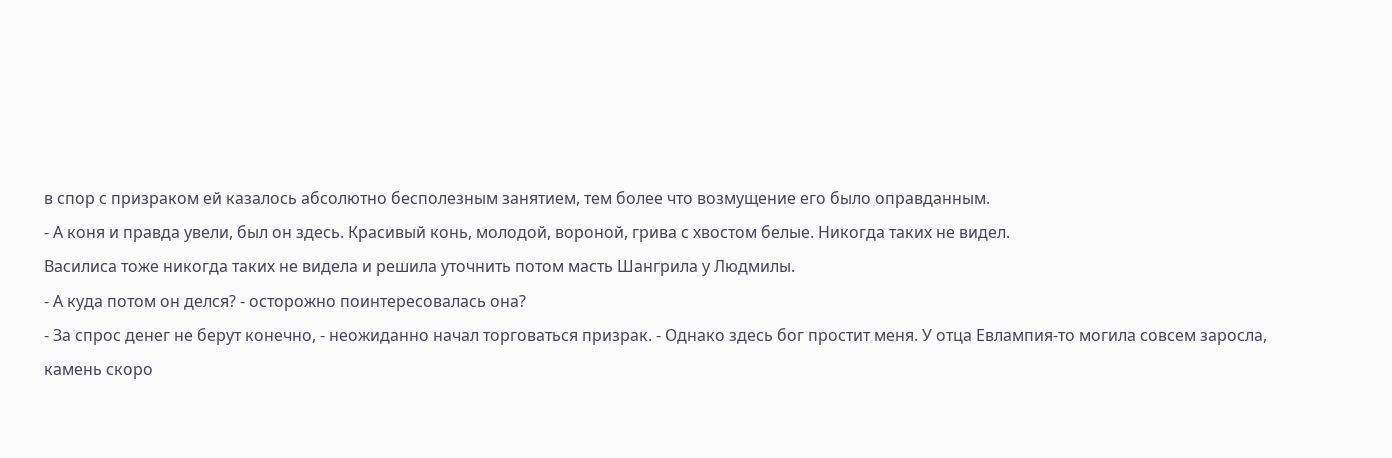в спор с призраком ей казалось абсолютно бесполезным занятием, тем более что возмущение его было оправданным.
- А коня и правда увели, был он здесь. Красивый конь, молодой, вороной, грива с хвостом белые. Никогда таких не видел.
Василиса тоже никогда таких не видела и решила уточнить потом масть Шангрила у Людмилы.
- А куда потом он делся? - осторожно поинтересовалась она?
- За спрос денег не берут конечно, - неожиданно начал торговаться призрак. - Однако здесь бог простит меня. У отца Евлампия-то могила совсем заросла, камень скоро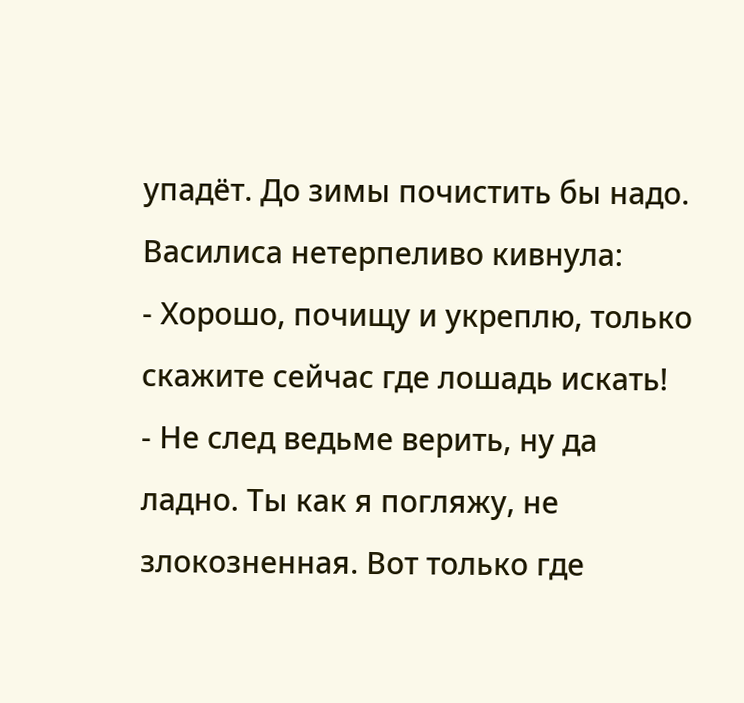упадёт. До зимы почистить бы надо.
Василиса нетерпеливо кивнула:
- Хорошо, почищу и укреплю, только скажите сейчас где лошадь искать!
- Не след ведьме верить, ну да ладно. Ты как я погляжу, не злокозненная. Вот только где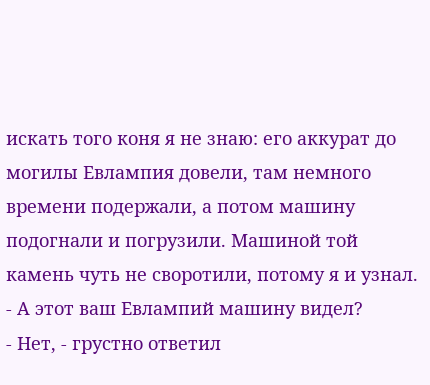искать того коня я не знаю: его аккурат до могилы Евлампия довели, там немного времени подержали, а потом машину подогнали и погрузили. Машиной той камень чуть не своротили, потому я и узнал.
- А этот ваш Евлампий машину видел?
- Нет, - грустно ответил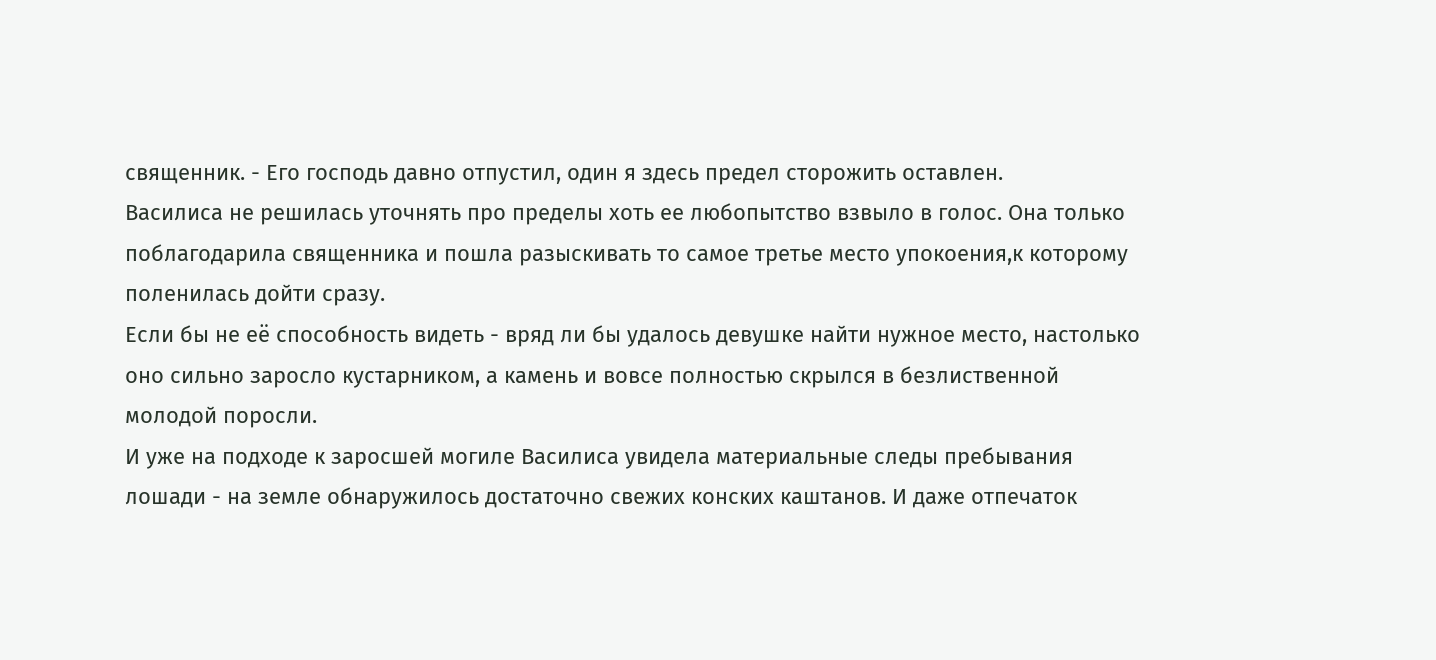священник. - Его господь давно отпустил, один я здесь предел сторожить оставлен.
Василиса не решилась уточнять про пределы хоть ее любопытство взвыло в голос. Она только поблагодарила священника и пошла разыскивать то самое третье место упокоения,к которому поленилась дойти сразу.
Если бы не её способность видеть - вряд ли бы удалось девушке найти нужное место, настолько оно сильно заросло кустарником, а камень и вовсе полностью скрылся в безлиственной молодой поросли.
И уже на подходе к заросшей могиле Василиса увидела материальные следы пребывания лошади - на земле обнаружилось достаточно свежих конских каштанов. И даже отпечаток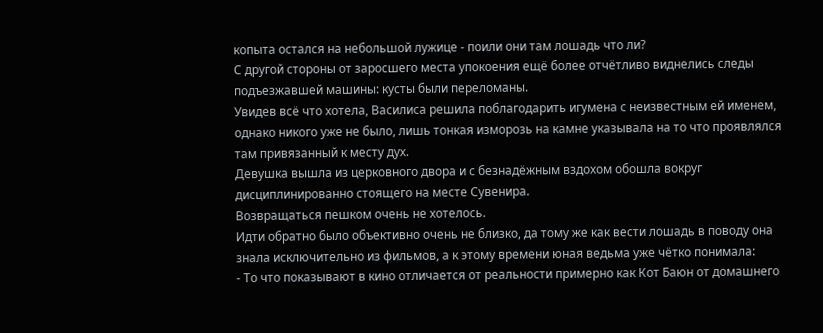копыта остался на небольшой лужице - поили они там лошадь что ли?
С другой стороны от заросшего места упокоения ещё более отчётливо виднелись следы подъезжавшей машины: кусты были переломаны.
Увидев всё что хотела, Василиса решила поблагодарить игумена с неизвестным ей именем, однако никого уже не было, лишь тонкая изморозь на камне указывала на то что проявлялся там привязанный к месту дух.
Девушка вышла из церковного двора и с безнадёжным вздохом обошла вокруг дисциплинированно стоящего на месте Сувенира.
Возвращаться пешком очень не хотелось.
Идти обратно было объективно очень не близко, да тому же как вести лошадь в поводу она знала исключительно из фильмов, а к этому времени юная ведьма уже чётко понимала:
- То что показывают в кино отличается от реальности примерно как Кот Баюн от домашнего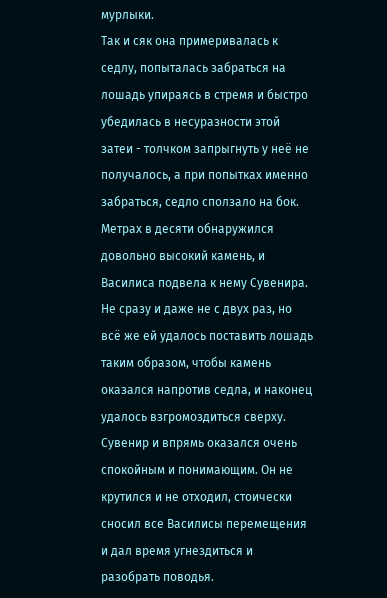мурлыки.
Так и сяк она примеривалась к седлу, попыталась забраться на лошадь упираясь в стремя и быстро убедилась в несуразности этой затеи - толчком запрыгнуть у неё не получалось, а при попытках именно забраться, седло сползало на бок.
Метрах в десяти обнаружился довольно высокий камень, и Василиса подвела к нему Сувенира.
Не сразу и даже не с двух раз, но всё же ей удалось поставить лошадь таким образом, чтобы камень оказался напротив седла, и наконец удалось взгромоздиться сверху.
Сувенир и впрямь оказался очень спокойным и понимающим. Он не крутился и не отходил, стоически сносил все Василисы перемещения и дал время угнездиться и разобрать поводья.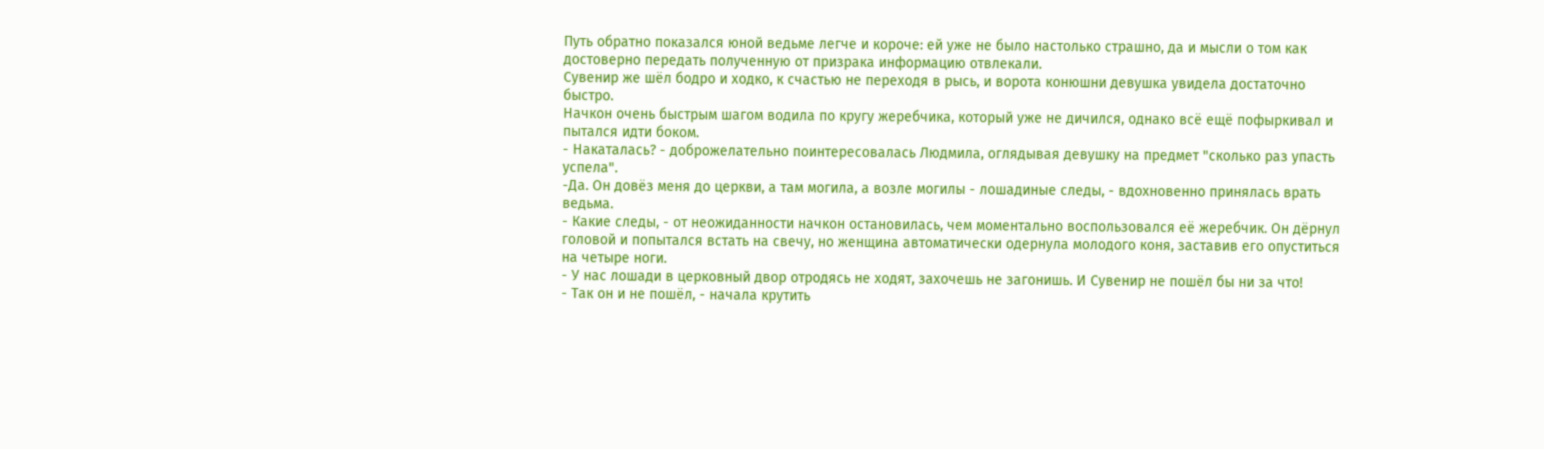Путь обратно показался юной ведьме легче и короче: ей уже не было настолько страшно, да и мысли о том как достоверно передать полученную от призрака информацию отвлекали.
Сувенир же шёл бодро и ходко, к счастью не переходя в рысь, и ворота конюшни девушка увидела достаточно быстро.
Начкон очень быстрым шагом водила по кругу жеребчика, который уже не дичился, однако всё ещё пофыркивал и пытался идти боком.
- Накаталась? - доброжелательно поинтересовалась Людмила, оглядывая девушку на предмет "сколько раз упасть успела".
-Да. Он довёз меня до церкви, а там могила, а возле могилы - лошадиные следы, - вдохновенно принялась врать ведьма.
- Какие следы, - от неожиданности начкон остановилась, чем моментально воспользовался её жеребчик. Он дёрнул головой и попытался встать на свечу, но женщина автоматически одернула молодого коня, заставив его опуститься на четыре ноги.
- У нас лошади в церковный двор отродясь не ходят, захочешь не загонишь. И Сувенир не пошёл бы ни за что!
- Так он и не пошёл, - начала крутить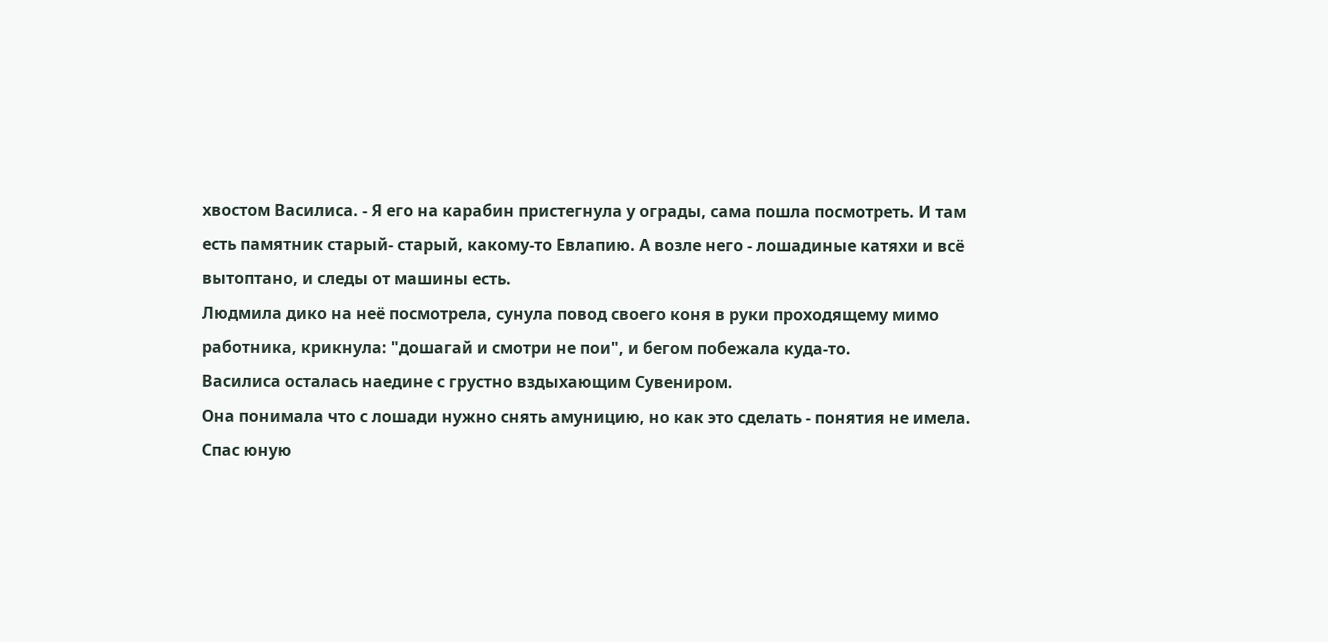хвостом Василиса. - Я его на карабин пристегнула у ограды, сама пошла посмотреть. И там есть памятник старый- старый, какому-то Евлапию. А возле него - лошадиные катяхи и всё вытоптано, и следы от машины есть.
Людмила дико на неё посмотрела, сунула повод своего коня в руки проходящему мимо работника, крикнула: "дошагай и смотри не пои", и бегом побежала куда-то.
Василиса осталась наедине с грустно вздыхающим Сувениром.
Она понимала что с лошади нужно снять амуницию, но как это сделать - понятия не имела.
Спас юную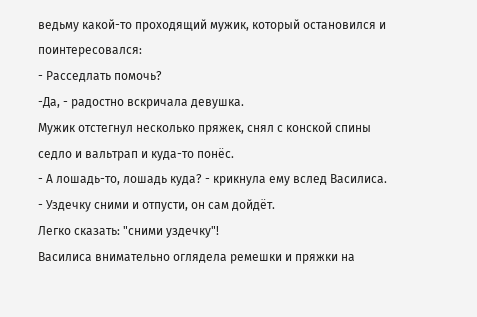ведьму какой-то проходящий мужик, который остановился и поинтересовался:
- Расседлать помочь?
-Да, - радостно вскричала девушка.
Мужик отстегнул несколько пряжек, снял с конской спины седло и вальтрап и куда-то понёс.
- А лошадь-то, лошадь куда? - крикнула ему вслед Василиса.
- Уздечку сними и отпусти, он сам дойдёт.
Легко сказать: "сними уздечку"!
Василиса внимательно оглядела ремешки и пряжки на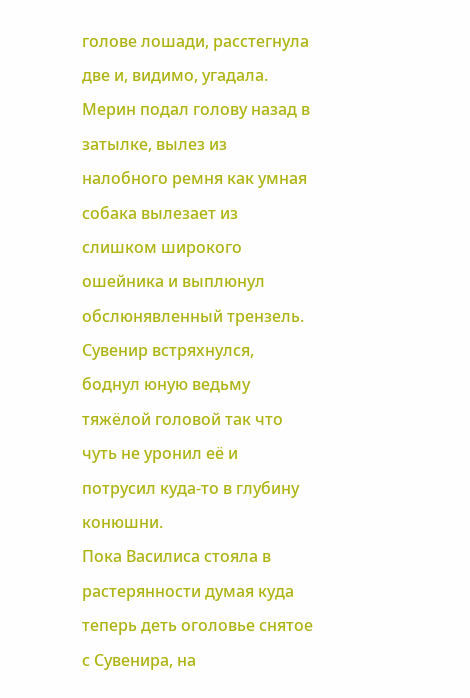голове лошади, расстегнула две и, видимо, угадала.
Мерин подал голову назад в затылке, вылез из налобного ремня как умная собака вылезает из слишком широкого ошейника и выплюнул обслюнявленный трензель.
Сувенир встряхнулся, боднул юную ведьму тяжёлой головой так что чуть не уронил её и потрусил куда-то в глубину конюшни.
Пока Василиса стояла в растерянности думая куда теперь деть оголовье снятое с Сувенира, на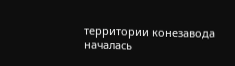территории конезавода началась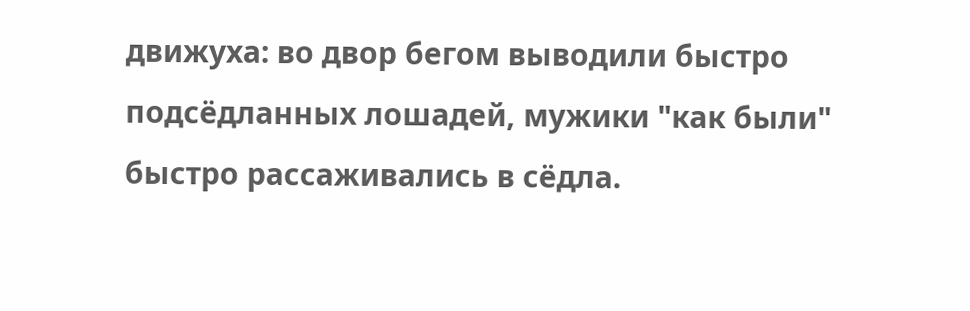движуха: во двор бегом выводили быстро подсёдланных лошадей, мужики "как были" быстро рассаживались в сёдла.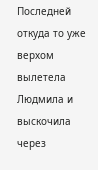Последней откуда то уже верхом вылетела Людмила и выскочила через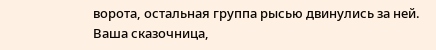ворота, остальная группа рысью двинулись за ней.
Ваша сказочница,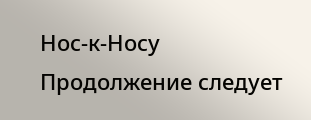Нос-к-Носу
Продолжение следует